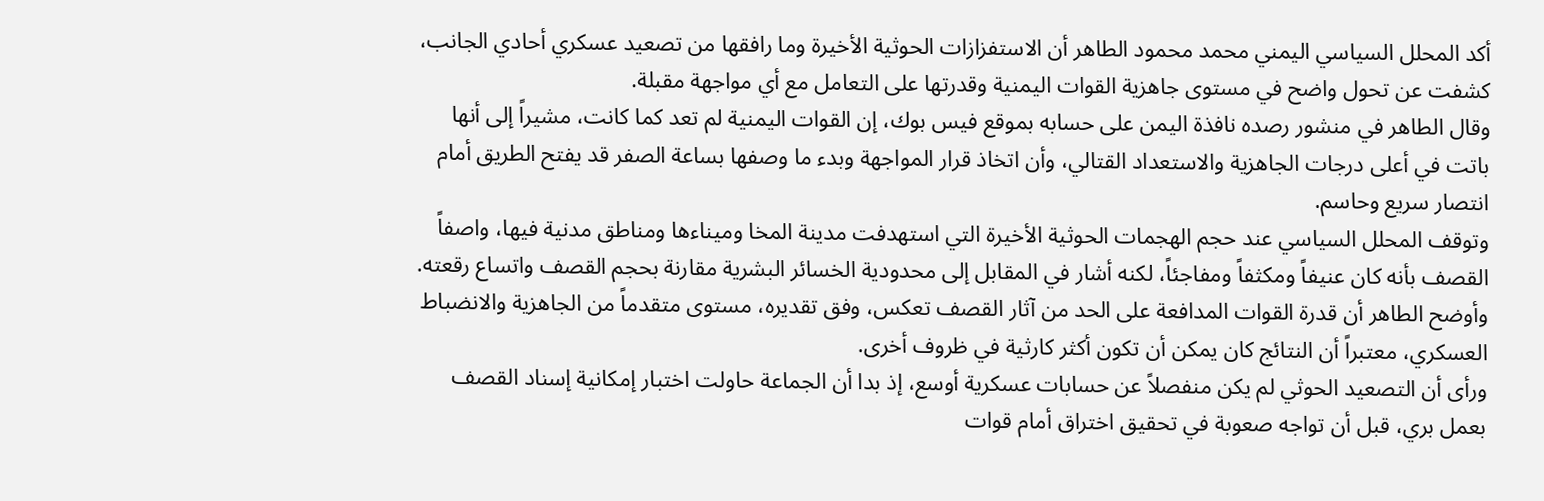أكد المحلل السياسي اليمني محمد محمود الطاهر أن الاستفزازات الحوثية الأخيرة وما رافقها من تصعيد عسكري أحادي الجانب، كشفت عن تحول واضح في مستوى جاهزية القوات اليمنية وقدرتها على التعامل مع أي مواجهة مقبلة.
وقال الطاهر في منشور رصده نافذة اليمن على حسابه بموقع فيس بوك، إن القوات اليمنية لم تعد كما كانت، مشيراً إلى أنها باتت في أعلى درجات الجاهزية والاستعداد القتالي، وأن اتخاذ قرار المواجهة وبدء ما وصفها بساعة الصفر قد يفتح الطريق أمام انتصار سريع وحاسم.
وتوقف المحلل السياسي عند حجم الهجمات الحوثية الأخيرة التي استهدفت مدينة المخا وميناءها ومناطق مدنية فيها، واصفاً القصف بأنه كان عنيفاً ومكثفاً ومفاجئاً، لكنه أشار في المقابل إلى محدودية الخسائر البشرية مقارنة بحجم القصف واتساع رقعته.
وأوضح الطاهر أن قدرة القوات المدافعة على الحد من آثار القصف تعكس، وفق تقديره، مستوى متقدماً من الجاهزية والانضباط العسكري، معتبراً أن النتائج كان يمكن أن تكون أكثر كارثية في ظروف أخرى.
ورأى أن التصعيد الحوثي لم يكن منفصلاً عن حسابات عسكرية أوسع، إذ بدا أن الجماعة حاولت اختبار إمكانية إسناد القصف بعمل بري، قبل أن تواجه صعوبة في تحقيق اختراق أمام قوات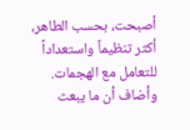أصبحت، بحسب الطاهر، أكثر تنظيماً واستعداداً للتعامل مع الهجمات.
وأضاف أن ما يبعث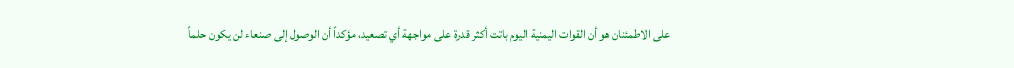على الاطمئنان هو أن القوات اليمنية اليوم باتت أكثر قدرة على مواجهة أي تصعيد، مؤكداً أن الوصول إلى صنعاء لن يكون حلماً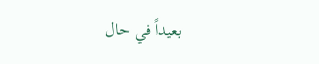بعيداً في حال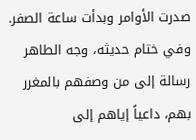صدرت الأوامر وبدأت ساعة الصفر.
وفي ختام حديثه، وجه الطاهر رسالة إلى من وصفهم بالمغرر بهم، داعياً إياهم إلى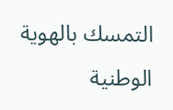التمسك بالهوية الوطنية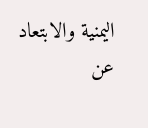اليمنية والابتعاد عن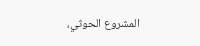المشروع الحوثي،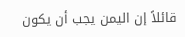قائلاً إن اليمن يجب أن يكون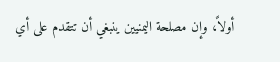أولاً، وإن مصلحة اليمنيين ينبغي أن تتقدم على أي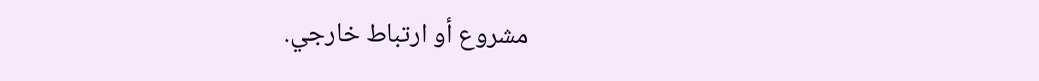مشروع أو ارتباط خارجي.